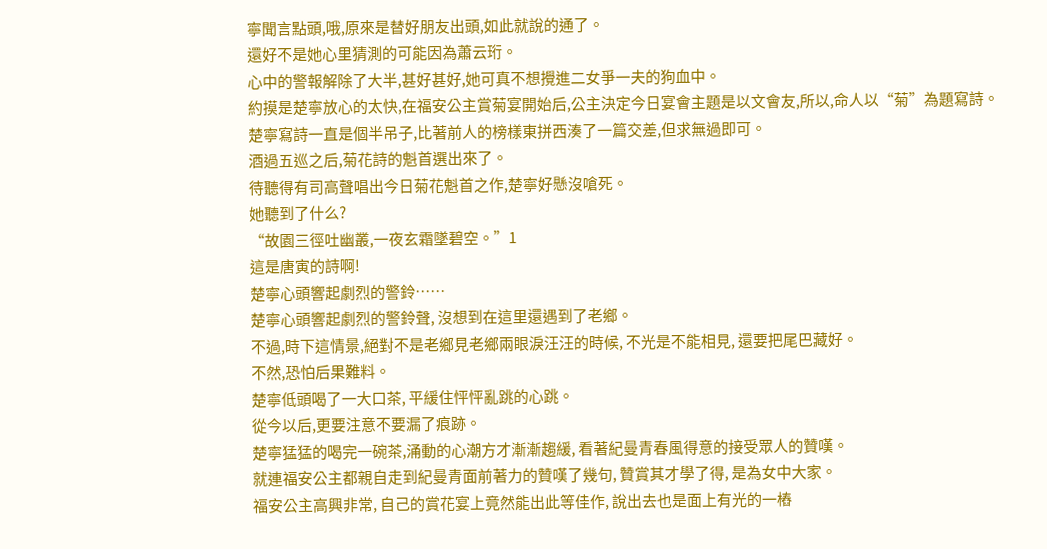寧聞言點頭,哦,原來是替好朋友出頭,如此就說的通了。
還好不是她心里猜測的可能因為蕭云珩。
心中的警報解除了大半,甚好甚好,她可真不想攪進二女爭一夫的狗血中。
約摸是楚寧放心的太快,在福安公主賞菊宴開始后,公主決定今日宴會主題是以文會友,所以,命人以“菊”為題寫詩。
楚寧寫詩一直是個半吊子,比著前人的榜樣東拼西湊了一篇交差,但求無過即可。
酒過五巡之后,菊花詩的魁首選出來了。
待聽得有司高聲唱出今日菊花魁首之作,楚寧好懸沒嗆死。
她聽到了什么?
“故園三徑吐幽叢,一夜玄霜墜碧空。”1
這是唐寅的詩啊!
楚寧心頭響起劇烈的警鈴……
楚寧心頭響起劇烈的警鈴聲, 沒想到在這里還遇到了老鄉。
不過,時下這情景,絕對不是老鄉見老鄉兩眼淚汪汪的時候, 不光是不能相見, 還要把尾巴藏好。
不然,恐怕后果難料。
楚寧低頭喝了一大口茶, 平緩住怦怦亂跳的心跳。
從今以后,更要注意不要漏了痕跡。
楚寧猛猛的喝完一碗茶,涌動的心潮方才漸漸趨緩, 看著紀曼青春風得意的接受眾人的贊嘆。
就連福安公主都親自走到紀曼青面前著力的贊嘆了幾句, 贊賞其才學了得, 是為女中大家。
福安公主高興非常, 自己的賞花宴上竟然能出此等佳作, 說出去也是面上有光的一樁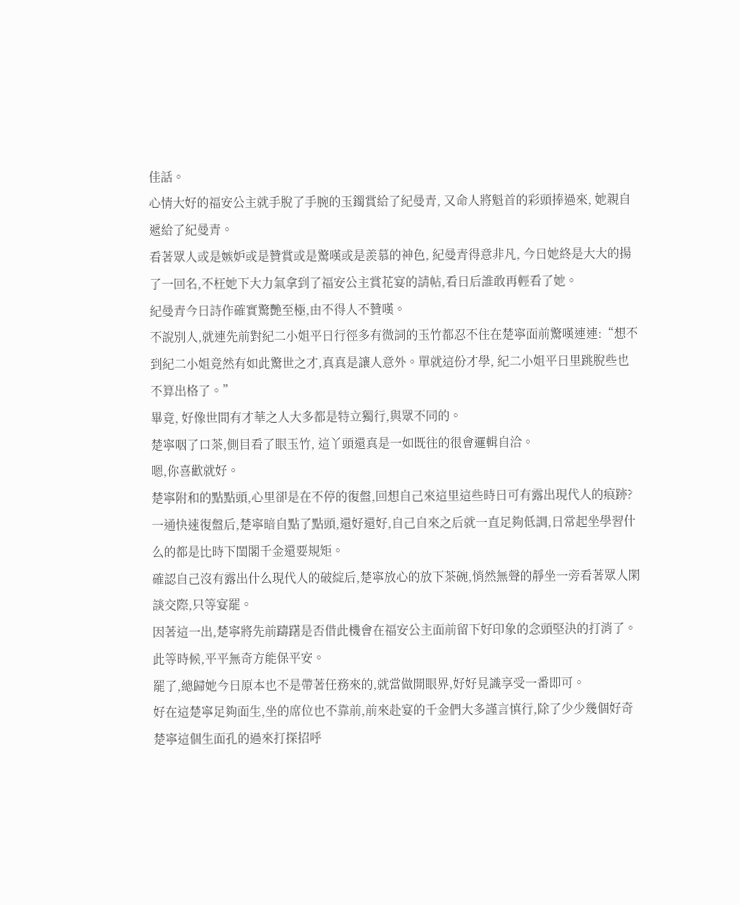佳話。
心情大好的福安公主就手脫了手腕的玉鐲賞給了紀曼青, 又命人將魁首的彩頭捧過來, 她親自遞給了紀曼青。
看著眾人或是嫉妒或是贊賞或是驚嘆或是羨慕的神色, 紀曼青得意非凡, 今日她終是大大的揚了一回名,不枉她下大力氣拿到了福安公主賞花宴的請帖,看日后誰敢再輕看了她。
紀曼青今日詩作確實驚艷至極,由不得人不贊嘆。
不說別人,就連先前對紀二小姐平日行徑多有微詞的玉竹都忍不住在楚寧面前驚嘆連連:“想不到紀二小姐竟然有如此驚世之才,真真是讓人意外。單就這份才學, 紀二小姐平日里跳脫些也不算出格了。”
畢竟, 好像世間有才華之人大多都是特立獨行,與眾不同的。
楚寧咽了口茶,側目看了眼玉竹, 這丫頭還真是一如既往的很會邏輯自洽。
嗯,你喜歡就好。
楚寧附和的點點頭,心里卻是在不停的復盤,回想自己來這里這些時日可有露出現代人的痕跡?
一通快速復盤后,楚寧暗自點了點頭,還好還好,自己自來之后就一直足夠低調,日常起坐學習什么的都是比時下閨閣千金還要規矩。
確認自己沒有露出什么現代人的破綻后,楚寧放心的放下茶碗,悄然無聲的靜坐一旁看著眾人閑談交際,只等宴罷。
因著這一出,楚寧將先前躊躇是否借此機會在福安公主面前留下好印象的念頭堅決的打消了。此等時候,平平無奇方能保平安。
罷了,總歸她今日原本也不是帶著任務來的,就當做開眼界,好好見識享受一番即可。
好在這楚寧足夠面生,坐的席位也不靠前,前來赴宴的千金們大多謹言慎行,除了少少幾個好奇楚寧這個生面孔的過來打探招呼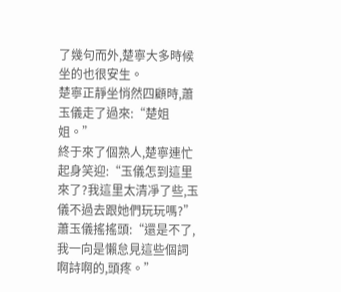了幾句而外,楚寧大多時候坐的也很安生。
楚寧正靜坐悄然四顧時,蕭玉儀走了過來:“楚姐姐。”
終于來了個熟人,楚寧連忙起身笑迎:“玉儀怎到這里來了?我這里太清凈了些,玉儀不過去跟她們玩玩嗎?”
蕭玉儀搖搖頭:“還是不了,我一向是懶怠見這些個詞啊詩啊的,頭疼。”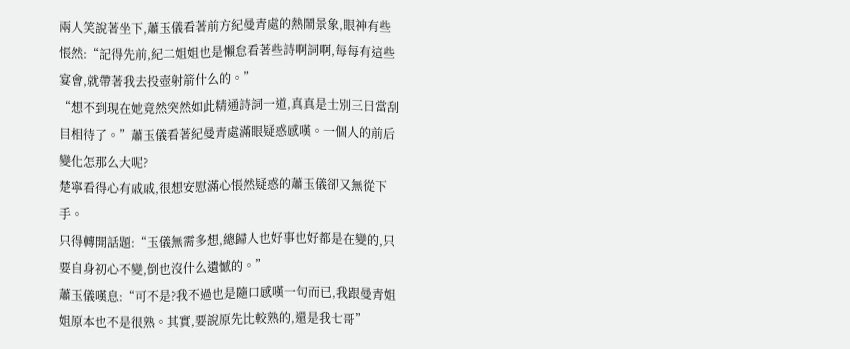兩人笑說著坐下,蕭玉儀看著前方紀曼青處的熱鬧景象,眼神有些悵然:“記得先前,紀二姐姐也是懶怠看著些詩啊詞啊,每每有這些宴會,就帶著我去投壺射箭什么的。”
“想不到現在她竟然突然如此精通詩詞一道,真真是士別三日當刮目相待了。”蕭玉儀看著紀曼青處滿眼疑惑感嘆。一個人的前后變化怎那么大呢?
楚寧看得心有戚戚,很想安慰滿心悵然疑惑的蕭玉儀卻又無從下手。
只得轉開話題:“玉儀無需多想,總歸人也好事也好都是在變的,只要自身初心不變,倒也沒什么遺憾的。”
蕭玉儀嘆息:“可不是?我不過也是隨口感嘆一句而已,我跟曼青姐姐原本也不是很熟。其實,要說原先比較熟的,還是我七哥”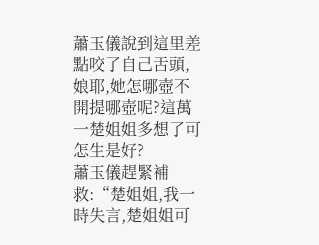蕭玉儀說到這里差點咬了自己舌頭,娘耶,她怎哪壺不開提哪壺呢?這萬一楚姐姐多想了可怎生是好?
蕭玉儀趕緊補救:“楚姐姐,我一時失言,楚姐姐可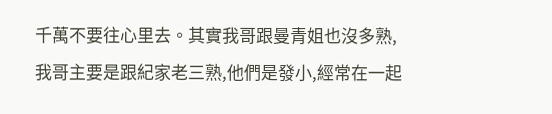千萬不要往心里去。其實我哥跟曼青姐也沒多熟,我哥主要是跟紀家老三熟,他們是發小,經常在一起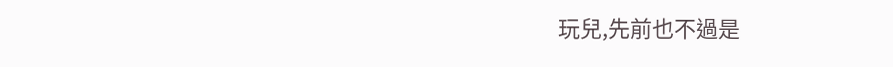玩兒,先前也不過是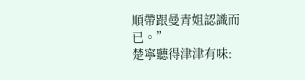順帶跟曼青姐認識而已。”
楚寧聽得津津有味: